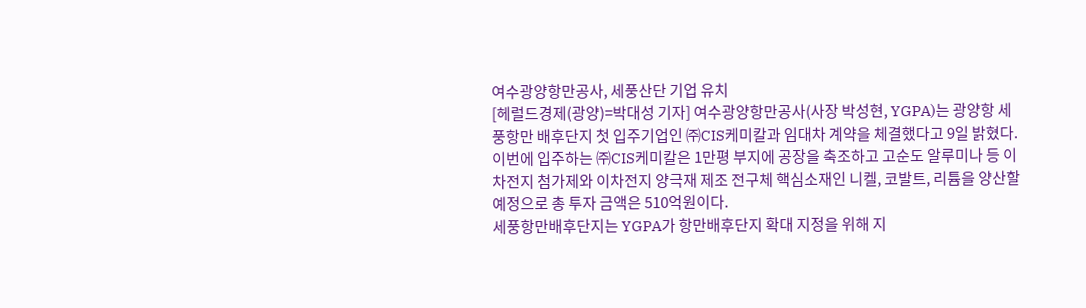여수광양항만공사, 세풍산단 기업 유치
[헤럴드경제(광양)=박대성 기자] 여수광양항만공사(사장 박성현, YGPA)는 광양항 세풍항만 배후단지 첫 입주기업인 ㈜CIS케미칼과 임대차 계약을 체결했다고 9일 밝혔다.
이번에 입주하는 ㈜CIS케미칼은 1만평 부지에 공장을 축조하고 고순도 알루미나 등 이차전지 첨가제와 이차전지 양극재 제조 전구체 핵심소재인 니켈, 코발트, 리튬을 양산할 예정으로 총 투자 금액은 510억원이다.
세풍항만배후단지는 YGPA가 항만배후단지 확대 지정을 위해 지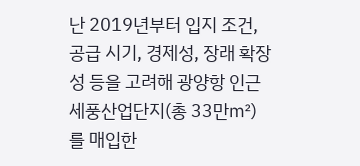난 2019년부터 입지 조건, 공급 시기, 경제성, 장래 확장성 등을 고려해 광양항 인근 세풍산업단지(총 33만㎡)를 매입한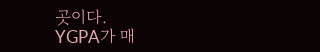곳이다.
YGPA가 매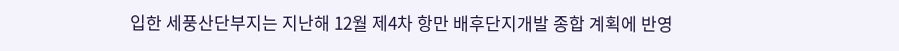입한 세풍산단부지는 지난해 12월 제4차 항만 배후단지개발 종합 계획에 반영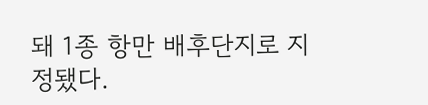돼 1종 항만 배후단지로 지정됐다.